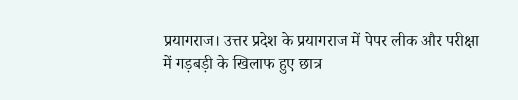प्रयागराज। उत्तर प्रदेश के प्रयागराज में पेपर लीक और परीक्षा में गड़बड़ी के खिलाफ हुए छात्र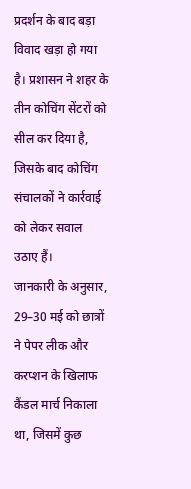प्रदर्शन के बाद बड़ा विवाद खड़ा हो गया है। प्रशासन ने शहर के तीन कोचिंग सेंटरों को सील कर दिया है, जिसके बाद कोचिंग संचालकों ने कार्रवाई को लेकर सवाल उठाए हैं।
जानकारी के अनुसार, 29–30 मई को छात्रों ने पेपर लीक और करप्शन के खिलाफ कैंडल मार्च निकाला था, जिसमें कुछ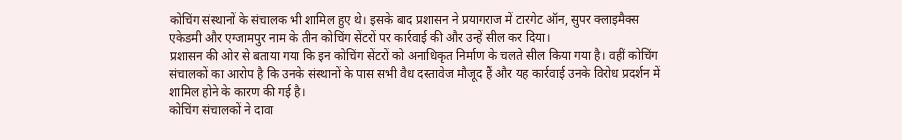कोचिंग संस्थानों के संचालक भी शामिल हुए थे। इसके बाद प्रशासन ने प्रयागराज में टारगेट ऑन, सुपर क्लाइमैक्स एकेडमी और एग्जामपुर नाम के तीन कोचिंग सेंटरों पर कार्रवाई की और उन्हें सील कर दिया।
प्रशासन की ओर से बताया गया कि इन कोचिंग सेंटरों को अनाधिकृत निर्माण के चलते सील किया गया है। वहीं कोचिंग संचालकों का आरोप है कि उनके संस्थानों के पास सभी वैध दस्तावेज मौजूद हैं और यह कार्रवाई उनके विरोध प्रदर्शन में शामिल होने के कारण की गई है।
कोचिंग संचालकों ने दावा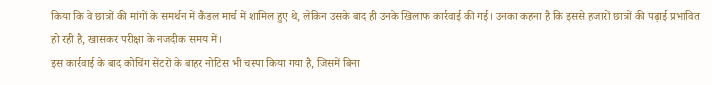किया कि वे छात्रों की मांगों के समर्थन में कैंडल मार्च में शामिल हुए थे, लेकिन उसके बाद ही उनके खिलाफ कार्रवाई की गई। उनका कहना है कि इससे हजारों छात्रों की पढ़ाई प्रभावित हो रही है, खासकर परीक्षा के नजदीक समय में।
इस कार्रवाई के बाद कोचिंग सेंटरों के बाहर नोटिस भी चस्पा किया गया है, जिसमें बिना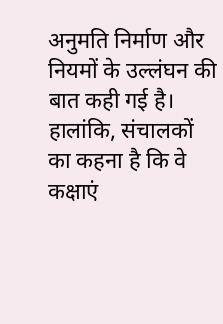अनुमति निर्माण और नियमों के उल्लंघन की बात कही गई है। हालांकि, संचालकों का कहना है कि वे कक्षाएं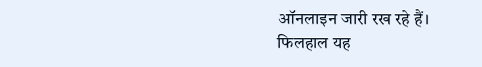ऑनलाइन जारी रख रहे हैं।
फिलहाल यह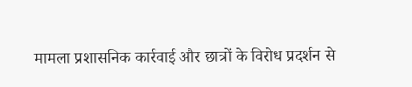मामला प्रशासनिक कार्रवाई और छात्रों के विरोध प्रदर्शन से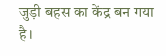जुड़ी बहस का केंद्र बन गया है।